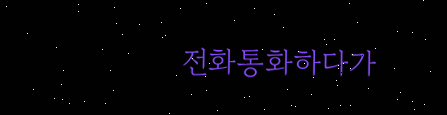전화통화하다가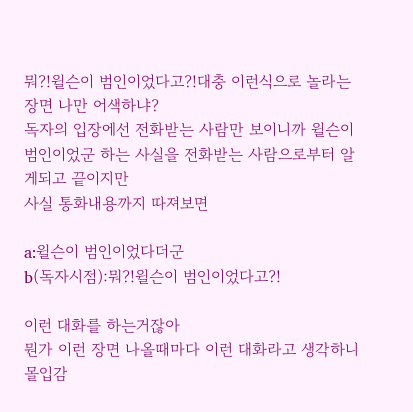뭐?!윌슨이 범인이었다고?!대충 이런식으로 놀라는 장면 나만 어색하냐?
독자의 입장에선 전화받는 사람만 보이니까 윌슨이 범인이었군 하는 사실을 전화받는 사람으로부터 알게되고 끝이지만
사실 통화내용까지 따져보면

a:윌슨이 범인이었다더군
b(독자시점):뭐?!윌슨이 범인이었다고?!

이런 대화를 하는거잖아
뭔가 이런 장면 나올때마다 이런 대화라고 생각하니 몰입감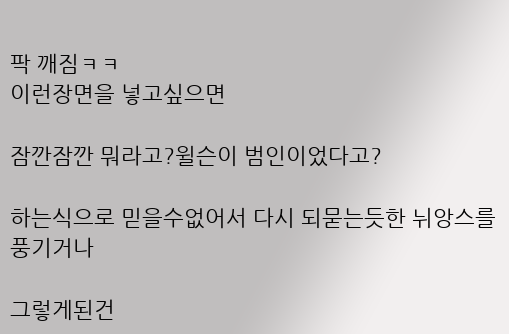팍 깨짐ㅋㅋ
이런장면을 넣고싶으면

잠깐잠깐 뭐라고?윌슨이 범인이었다고?

하는식으로 믿을수없어서 다시 되묻는듯한 뉘앙스를 풍기거나

그렇게된건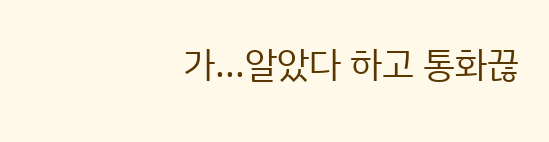가...알았다 하고 통화끊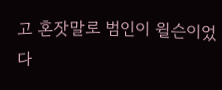고 혼잣말로 범인이 윌슨이었다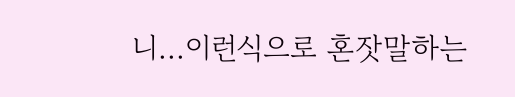니...이런식으로 혼잣말하는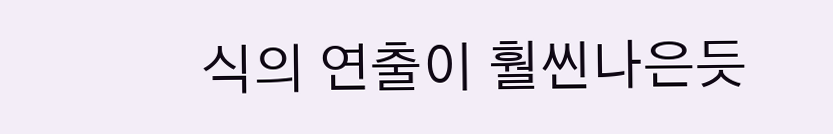식의 연출이 훨씬나은듯